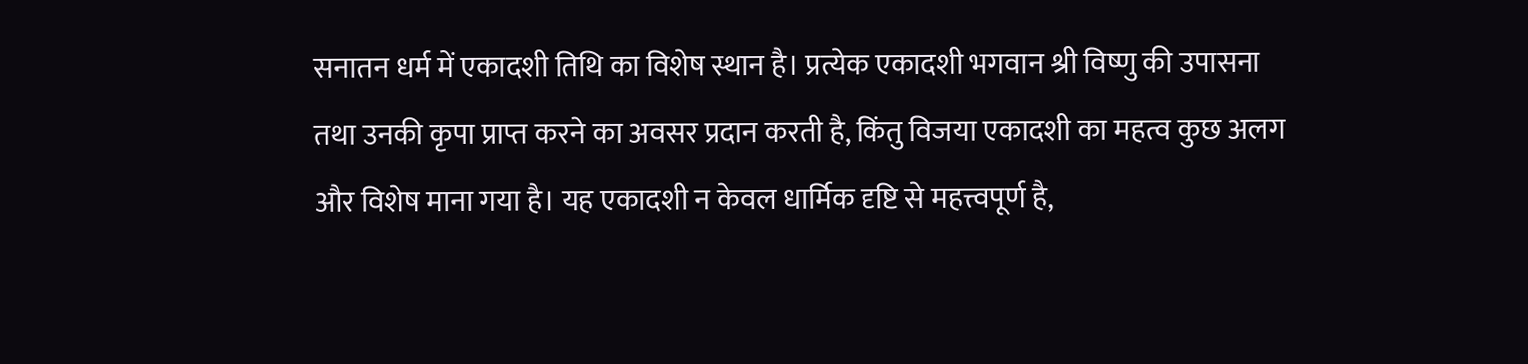सनातन धर्म में एकादशी तिथि का विशेष स्थान है। प्रत्येक एकादशी भगवान श्री विष्णु की उपासना तथा उनकी कृपा प्राप्त करने का अवसर प्रदान करती है, किंतु विजया एकादशी का महत्व कुछ अलग और विशेष माना गया है। यह एकादशी न केवल धार्मिक दृष्टि से महत्त्वपूर्ण है,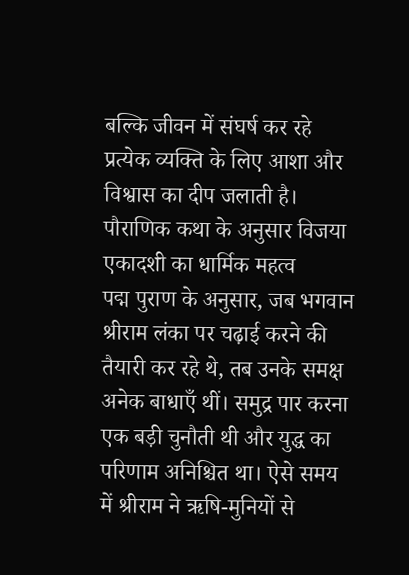बल्कि जीवन में संघर्ष कर रहे प्रत्येक व्यक्ति के लिए आशा और विश्वास का दीप जलाती है।
पौराणिक कथा के अनुसार विजया एकादशी का धार्मिक महत्व
पद्म पुराण के अनुसार, जब भगवान श्रीराम लंका पर चढ़ाई करने की तैयारी कर रहे थे, तब उनके समक्ष अनेक बाधाएँ थीं। समुद्र पार करना एक बड़ी चुनौती थी और युद्ध का परिणाम अनिश्चित था। ऐसे समय में श्रीराम ने ऋषि-मुनियों से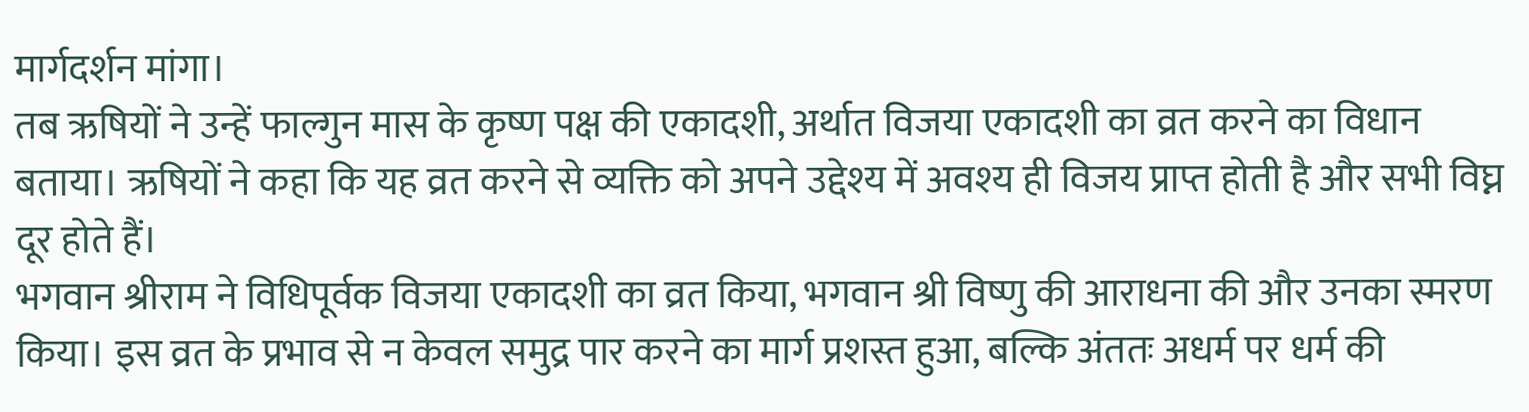मार्गदर्शन मांगा।
तब ऋषियों ने उन्हें फाल्गुन मास के कृष्ण पक्ष की एकादशी, अर्थात विजया एकादशी का व्रत करने का विधान बताया। ऋषियों ने कहा कि यह व्रत करने से व्यक्ति को अपने उद्देश्य में अवश्य ही विजय प्राप्त होती है और सभी विघ्न दूर होते हैं।
भगवान श्रीराम ने विधिपूर्वक विजया एकादशी का व्रत किया, भगवान श्री विष्णु की आराधना की और उनका स्मरण किया। इस व्रत के प्रभाव से न केवल समुद्र पार करने का मार्ग प्रशस्त हुआ, बल्कि अंततः अधर्म पर धर्म की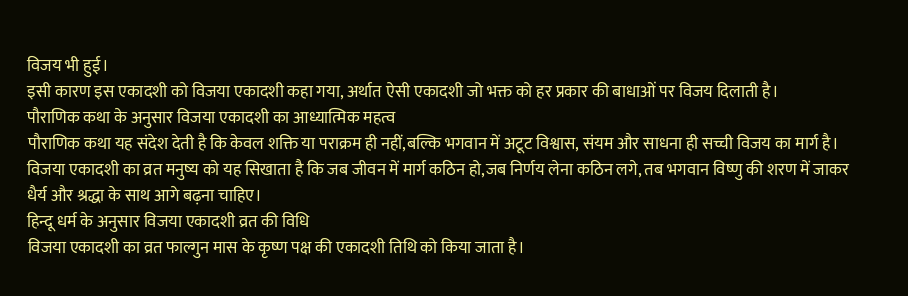विजय भी हुई।
इसी कारण इस एकादशी को विजया एकादशी कहा गया, अर्थात ऐसी एकादशी जो भक्त को हर प्रकार की बाधाओं पर विजय दिलाती है।
पौराणिक कथा के अनुसार विजया एकादशी का आध्यात्मिक महत्व
पौराणिक कथा यह संदेश देती है कि केवल शक्ति या पराक्रम ही नहीं,बल्कि भगवान में अटूट विश्वास, संयम और साधना ही सच्ची विजय का मार्ग है। विजया एकादशी का व्रत मनुष्य को यह सिखाता है कि जब जीवन में मार्ग कठिन हो,जब निर्णय लेना कठिन लगे, तब भगवान विष्णु की शरण में जाकर धैर्य और श्रद्धा के साथ आगे बढ़ना चाहिए।
हिन्दू धर्म के अनुसार विजया एकादशी व्रत की विधि
विजया एकादशी का व्रत फाल्गुन मास के कृष्ण पक्ष की एकादशी तिथि को किया जाता है।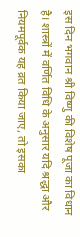इस दिन भगवान श्री विष्णु की विशेष पूजा का विधान है। शास्त्रों में वर्णित विधि के अनुसार यदि श्रद्धा और नियमपूर्वक यह व्रत किया जाए, तो इसका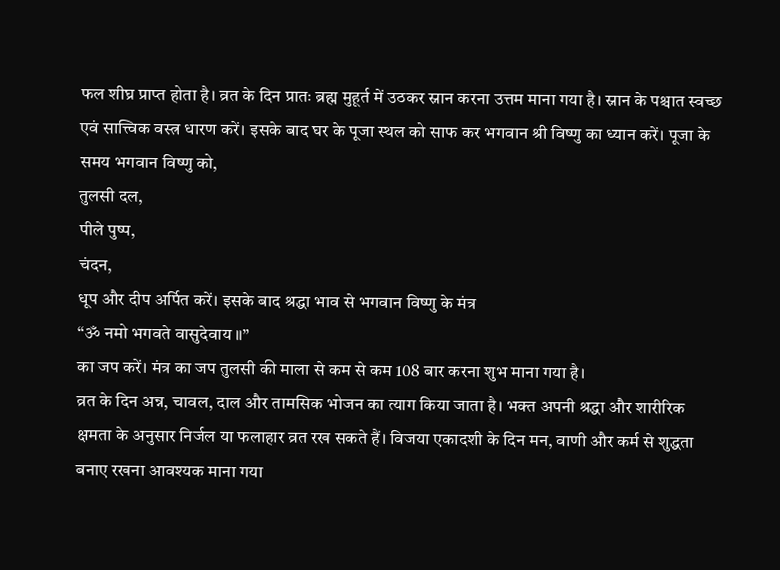फल शीघ्र प्राप्त होता है। व्रत के दिन प्रातः ब्रह्म मुहूर्त में उठकर स्नान करना उत्तम माना गया है। स्नान के पश्चात स्वच्छ एवं सात्त्विक वस्त्र धारण करें। इसके बाद घर के पूजा स्थल को साफ कर भगवान श्री विष्णु का ध्यान करें। पूजा के समय भगवान विष्णु को,
तुलसी दल,
पीले पुष्प,
चंदन,
धूप और दीप अर्पित करें। इसके बाद श्रद्धा भाव से भगवान विष्णु के मंत्र
“ॐ नमो भगवते वासुदेवाय ॥”
का जप करें। मंत्र का जप तुलसी की माला से कम से कम 108 बार करना शुभ माना गया है।
व्रत के दिन अन्न, चावल, दाल और तामसिक भोजन का त्याग किया जाता है। भक्त अपनी श्रद्धा और शारीरिक क्षमता के अनुसार निर्जल या फलाहार व्रत रख सकते हैं। विजया एकादशी के दिन मन, वाणी और कर्म से शुद्धता बनाए रखना आवश्यक माना गया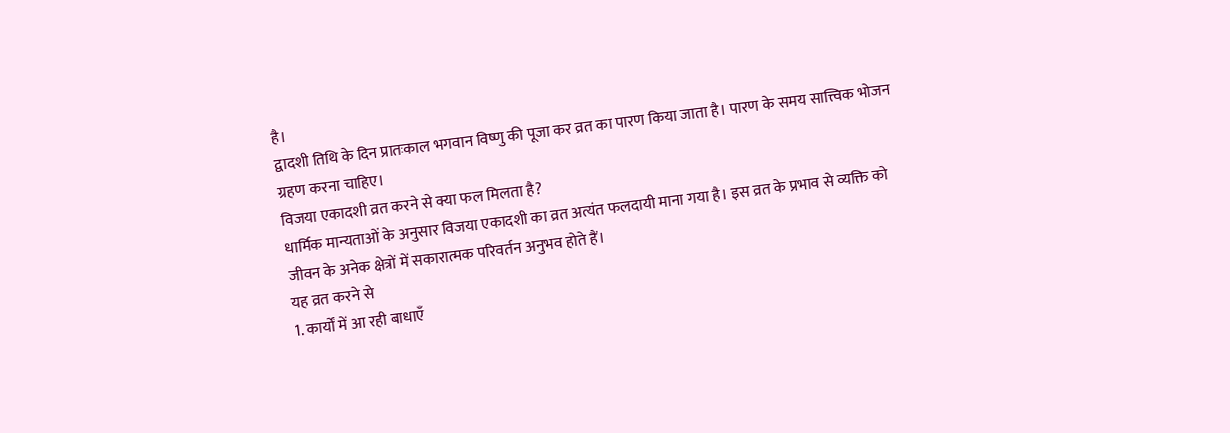है।
द्वादशी तिथि के दिन प्रातःकाल भगवान विष्णु की पूजा कर व्रत का पारण किया जाता है। पारण के समय सात्त्विक भोजन ग्रहण करना चाहिए।
विजया एकादशी व्रत करने से क्या फल मिलता है?
धार्मिक मान्यताओं के अनुसार विजया एकादशी का व्रत अत्यंत फलदायी माना गया है। इस व्रत के प्रभाव से व्यक्ति को जीवन के अनेक क्षेत्रों में सकारात्मक परिवर्तन अनुभव होते हैं।
यह व्रत करने से
1. कार्यों में आ रही बाधाएँ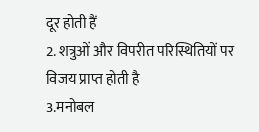दूर होती हैं
2. शत्रुओं और विपरीत परिस्थितियों पर विजय प्राप्त होती है
3.मनोबल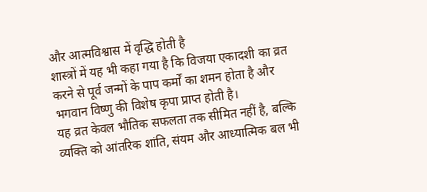और आत्मविश्वास में वृद्धि होती है
शास्त्रों में यह भी कहा गया है कि विजया एकादशी का व्रत करने से पूर्व जन्मों के पाप कर्मों का शमन होता है और भगवान विष्णु की विशेष कृपा प्राप्त होती है।
यह व्रत केवल भौतिक सफलता तक सीमित नहीं है, बल्कि व्यक्ति को आंतरिक शांति, संयम और आध्यात्मिक बल भी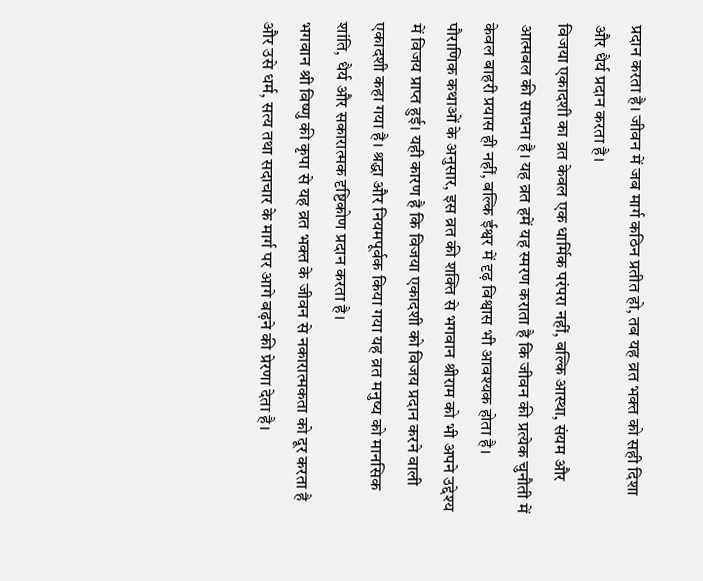प्रदान करता है। जीवन में जब मार्ग कठिन प्रतीत हो, तब यह व्रत भक्त को सही दिशा और धैर्य प्रदान करता है।
विजया एकादशी का व्रत केवल एक धार्मिक परंपरा नहीं, बल्कि आस्था, संयम और आत्मबल की साधना है। यह व्रत हमें यह स्मरण कराता है कि जीवन की प्रत्येक चुनौती में केवल बाहरी प्रयास ही नहीं, बल्कि ईश्वर में दृढ़ विश्वास भी आवश्यक होता है।
पौराणिक कथाओं के अनुसार, इस व्रत की शक्ति से भगवान श्रीराम को भी अपने उद्देश्य में विजय प्राप्त हुई। यही कारण है कि विजया एकादशी को विजय प्रदान करने वाली एकादशी कहा गया है। श्रद्धा और नियमपूर्वक किया गया यह व्रत मनुष्य को मानसिक शांति, धैर्य और सकारात्मक दृष्टिकोण प्रदान करता है।
भगवान श्री विष्णु की कृपा से यह व्रत भक्त के जीवन से नकारात्मकता को दूर करता है और उसे धर्म, सत्य तथा सदाचार के मार्ग पर आगे बढ़ने की प्रेरणा देता है।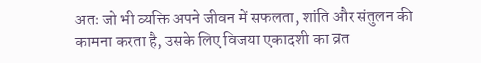अतः जो भी व्यक्ति अपने जीवन में सफलता, शांति और संतुलन की कामना करता है, उसके लिए विजया एकादशी का व्रत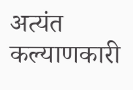अत्यंत कल्याणकारी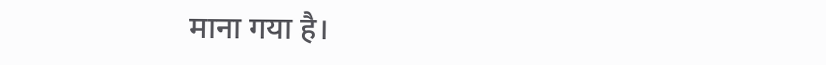माना गया है।